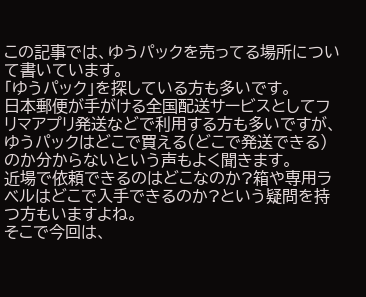この記事では、ゆうパックを売ってる場所について書いています。
「ゆうパック」を探している方も多いです。
日本郵便が手がける全国配送サービスとしてフリマアプリ発送などで利用する方も多いですが、ゆうパックはどこで買える(どこで発送できる)のか分からないという声もよく聞きます。
近場で依頼できるのはどこなのか?箱や専用ラベルはどこで入手できるのか?という疑問を持つ方もいますよね。
そこで今回は、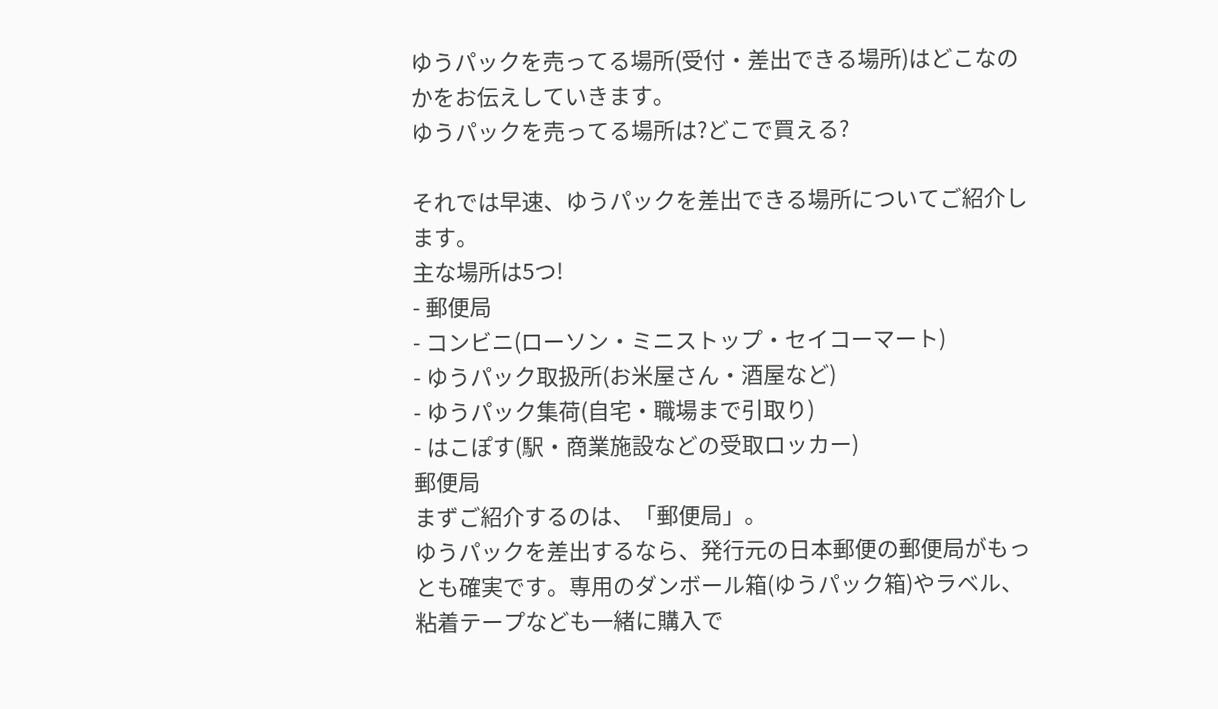ゆうパックを売ってる場所(受付・差出できる場所)はどこなのかをお伝えしていきます。
ゆうパックを売ってる場所は?どこで買える?

それでは早速、ゆうパックを差出できる場所についてご紹介します。
主な場所は5つ!
- 郵便局
- コンビニ(ローソン・ミニストップ・セイコーマート)
- ゆうパック取扱所(お米屋さん・酒屋など)
- ゆうパック集荷(自宅・職場まで引取り)
- はこぽす(駅・商業施設などの受取ロッカー)
郵便局
まずご紹介するのは、「郵便局」。
ゆうパックを差出するなら、発行元の日本郵便の郵便局がもっとも確実です。専用のダンボール箱(ゆうパック箱)やラベル、粘着テープなども一緒に購入で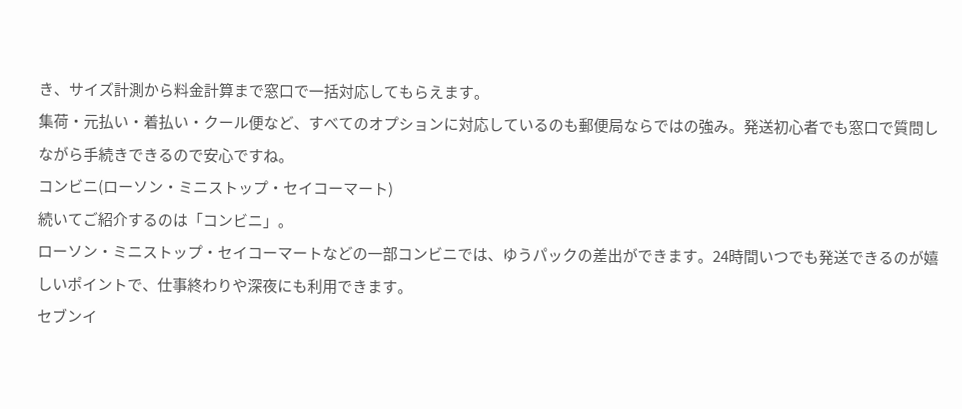き、サイズ計測から料金計算まで窓口で一括対応してもらえます。
集荷・元払い・着払い・クール便など、すべてのオプションに対応しているのも郵便局ならではの強み。発送初心者でも窓口で質問しながら手続きできるので安心ですね。
コンビニ(ローソン・ミニストップ・セイコーマート)
続いてご紹介するのは「コンビニ」。
ローソン・ミニストップ・セイコーマートなどの一部コンビニでは、ゆうパックの差出ができます。24時間いつでも発送できるのが嬉しいポイントで、仕事終わりや深夜にも利用できます。
セブンイ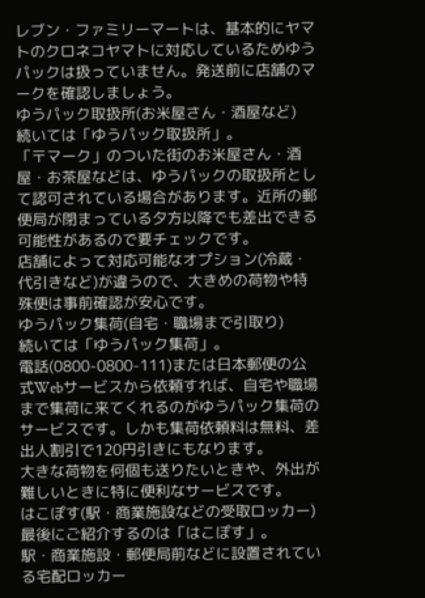レブン・ファミリーマートは、基本的にヤマトのクロネコヤマトに対応しているためゆうパックは扱っていません。発送前に店舗のマークを確認しましょう。
ゆうパック取扱所(お米屋さん・酒屋など)
続いては「ゆうパック取扱所」。
「〒マーク」のついた街のお米屋さん・酒屋・お茶屋などは、ゆうパックの取扱所として認可されている場合があります。近所の郵便局が閉まっている夕方以降でも差出できる可能性があるので要チェックです。
店舗によって対応可能なオプション(冷蔵・代引きなど)が違うので、大きめの荷物や特殊便は事前確認が安心です。
ゆうパック集荷(自宅・職場まで引取り)
続いては「ゆうパック集荷」。
電話(0800-0800-111)または日本郵便の公式Webサービスから依頼すれば、自宅や職場まで集荷に来てくれるのがゆうパック集荷のサービスです。しかも集荷依頼料は無料、差出人割引で120円引きにもなります。
大きな荷物を何個も送りたいときや、外出が難しいときに特に便利なサービスです。
はこぽす(駅・商業施設などの受取ロッカー)
最後にご紹介するのは「はこぽす」。
駅・商業施設・郵便局前などに設置されている宅配ロッカー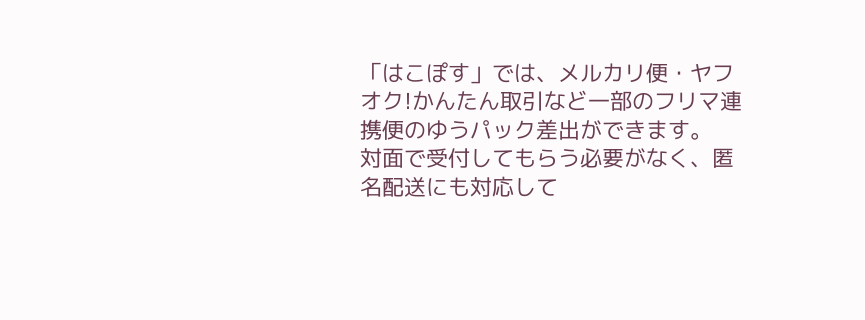「はこぽす」では、メルカリ便・ヤフオク!かんたん取引など一部のフリマ連携便のゆうパック差出ができます。
対面で受付してもらう必要がなく、匿名配送にも対応して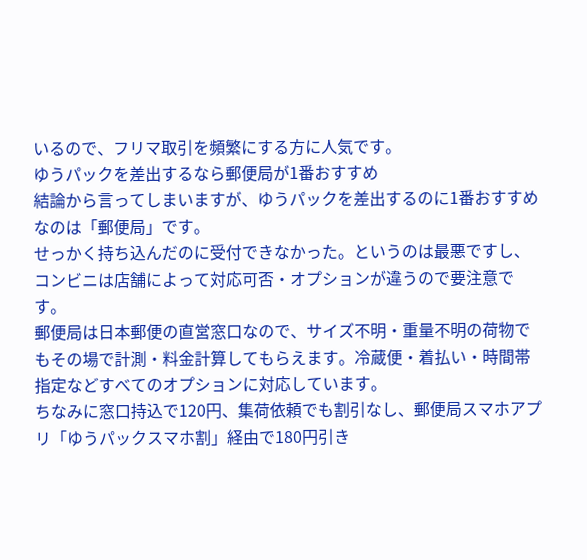いるので、フリマ取引を頻繁にする方に人気です。
ゆうパックを差出するなら郵便局が1番おすすめ
結論から言ってしまいますが、ゆうパックを差出するのに1番おすすめなのは「郵便局」です。
せっかく持ち込んだのに受付できなかった。というのは最悪ですし、コンビニは店舗によって対応可否・オプションが違うので要注意です。
郵便局は日本郵便の直営窓口なので、サイズ不明・重量不明の荷物でもその場で計測・料金計算してもらえます。冷蔵便・着払い・時間帯指定などすべてのオプションに対応しています。
ちなみに窓口持込で120円、集荷依頼でも割引なし、郵便局スマホアプリ「ゆうパックスマホ割」経由で180円引き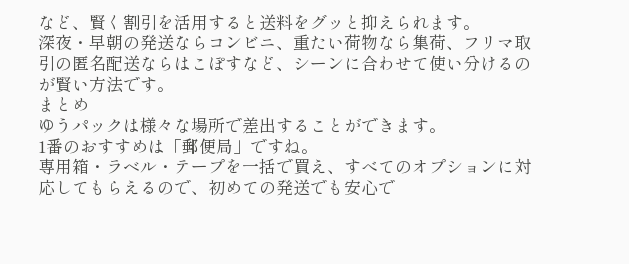など、賢く割引を活用すると送料をグッと抑えられます。
深夜・早朝の発送ならコンビニ、重たい荷物なら集荷、フリマ取引の匿名配送ならはこぽすなど、シーンに合わせて使い分けるのが賢い方法です。
まとめ
ゆうパックは様々な場所で差出することができます。
1番のおすすめは「郵便局」ですね。
専用箱・ラベル・テープを一括で買え、すべてのオプションに対応してもらえるので、初めての発送でも安心で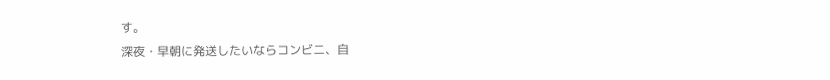す。
深夜・早朝に発送したいならコンビニ、自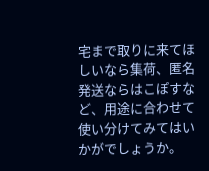宅まで取りに来てほしいなら集荷、匿名発送ならはこぽすなど、用途に合わせて使い分けてみてはいかがでしょうか。